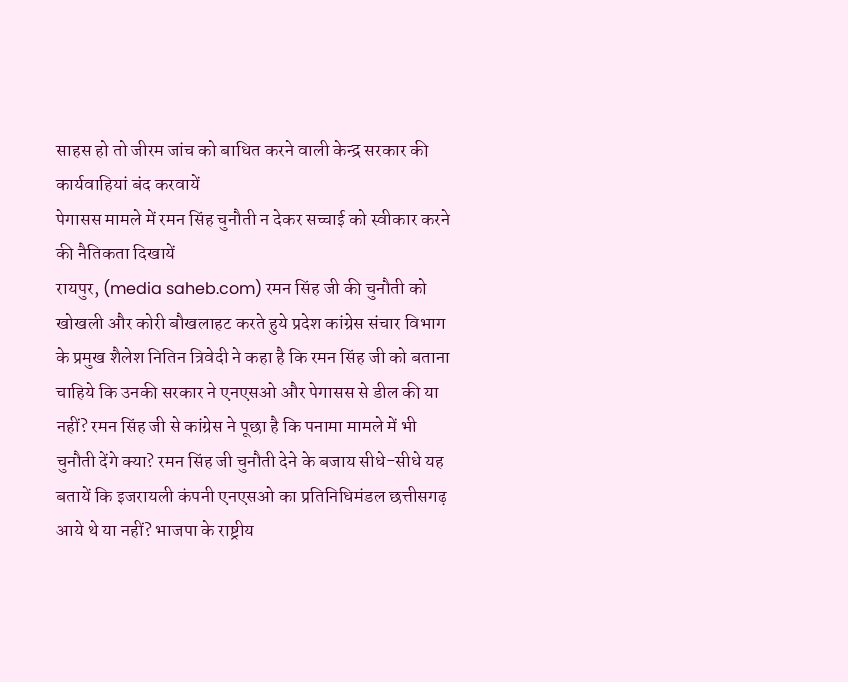साहस हो तो जीरम जांच को बाधित करने वाली केन्द्र सरकार की कार्यवाहियां बंद करवायें
पेगासस मामले में रमन सिंह चुनौती न देकर सच्चाई को स्वीकार करने की नैतिकता दिखायें
रायपुर, (media saheb.com) रमन सिंह जी की चुनौती को खोखली और कोरी बौखलाहट करते हुये प्रदेश कांग्रेस संचार विभाग के प्रमुख शैलेश नितिन त्रिवेदी ने कहा है कि रमन सिंह जी को बताना चाहिये कि उनकी सरकार ने एनएसओ और पेगासस से डील की या नहीं? रमन सिंह जी से कांग्रेस ने पूछा है कि पनामा मामले में भी चुनौती देंगे क्या? रमन सिंह जी चुनौती देने के बजाय सीधे-सीधे यह बतायें कि इजरायली कंपनी एनएसओ का प्रतिनिधिमंडल छत्तीसगढ़ आये थे या नहीं? भाजपा के राष्ट्रीय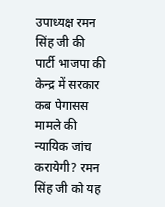उपाध्यक्ष रमन सिंह जी की पार्टी भाजपा की केन्द्र में सरकार कब पेगासस मामले की न्यायिक जांच करायेगी? रमन सिंह जी को यह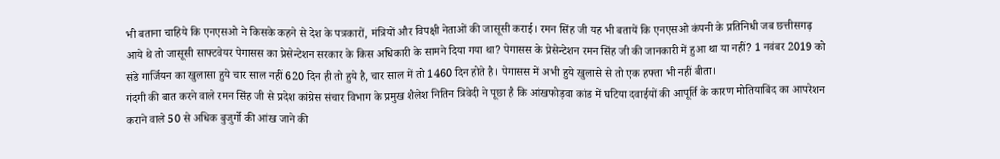भी बताना चाहिये कि एनएसओ ने किसके कहने से देश के पत्रकारों, मंत्रियों और विपक्षी नेताओं की जासूसी कराई। रमन सिंह जी यह भी बतायें कि एनएसओ कंपनी के प्रतिनिधी जब छत्तीसगढ़ आये थे तो जासूसी साफ्टवेयर पेगासस का प्रेसेन्टेशन सरकार के किस अधिकारी के सामने दिया गया था? पेगासस के प्रेसेन्टेशन रमन सिंह जी की जानकारी में हुआ था या नहीं? 1 नवंबर 2019 को संडे गार्जियन का खुलासा हुये चार साल नहीं 620 दिन ही तो हुये है, चार साल में तो 1460 दिन होते है। पेगासस में अभी हुये खुलासे से तो एक हफ्ता भी नहीं बीता।
गंदगी की बात करने वाले रमन सिंह जी से प्रदेश कांग्रेस संचार विभाग के प्रमुख शैलेश नितिन त्रिवेदी ने पूछा है कि आंखफोड़वा कांड में घटिया दवाईयों की आपूर्ति के कारण मोतियाबिंद का आपरेशन कराने वाले 50 से अधिक बुजुर्गो की आंख जाने की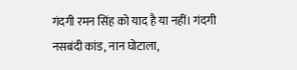गंदगी रमन सिंह को याद है या नहीं। गंदगी नसबंदी कांड, नान घोटाला,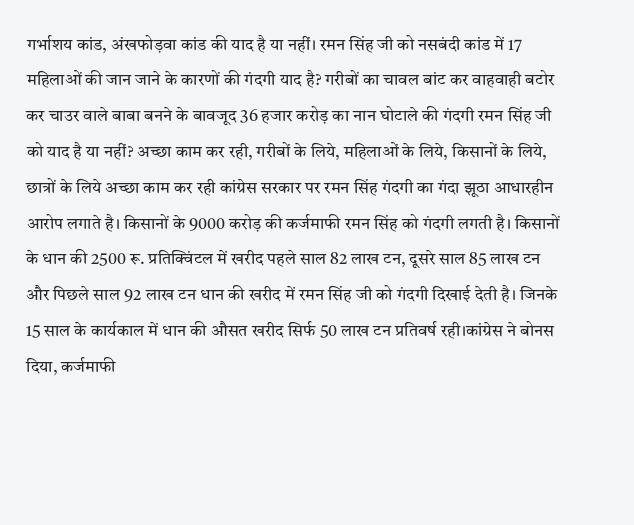गर्भाशय कांड, अंखफोड़वा कांड की याद है या नहीं। रमन सिंह जी को नसबंदी कांड में 17 महिलाओं की जान जाने के कारणों की गंदगी याद है? गरीबों का चावल बांट कर वाहवाही बटोर कर चाउर वाले बाबा बनने के बावजूद 36 हजार करोड़ का नान घोटाले की गंदगी रमन सिंह जी को याद है या नहीं? अच्छा काम कर रही, गरीबों के लिये, महिलाओं के लिये, किसानों के लिये, छात्रों के लिये अच्छा काम कर रही कांग्रेस सरकार पर रमन सिंह गंदगी का गंदा झूठा आधारहीन आरोप लगाते है। किसानों के 9000 करोड़ की कर्जमाफी रमन सिंह को गंदगी लगती है। किसानों के धान की 2500 रू. प्रतिक्विंटल में खरीद पहले साल 82 लाख टन, दूसरे साल 85 लाख टन और पिछले साल 92 लाख टन धान की खरीद में रमन सिंह जी को गंदगी दिखाई देती है। जिनके 15 साल के कार्यकाल में धान की औसत खरीद सिर्फ 50 लाख टन प्रतिवर्ष रही।कांग्रेस ने बोनस दिया, कर्जमाफी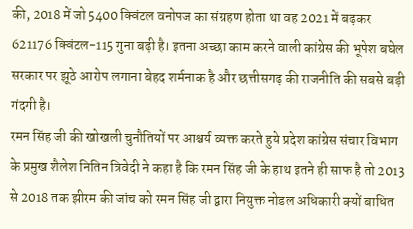की, 2018 में जो 5400 क्विंटल वनोपज का संग्रहण होता था वह 2021 में बढ़कर 621176 क्विंटल-115 गुना बढ़ी है। इतना अच्छा काम करने वाली कांग्रेस की भूपेश बघेल सरकार पर झूठे आरोप लगाना बेहद शर्मनाक है और छत्तीसगढ़ की राजनीति की सबसे बड़ी गंदगी है।
रमन सिंह जी की खोखली चुनौतियों पर आश्चर्य व्यक्त करते हुये प्रदेश कांग्रेस संचार विभाग के प्रमुख शैलेश नितिन त्रिवेदी ने कहा है कि रमन सिंह जी के हाथ इतने ही साफ है तो 2013 से 2018 तक झीरम की जांच को रमन सिंह जी द्वारा नियुक्त नोडल अधिकारी क्यों बाधित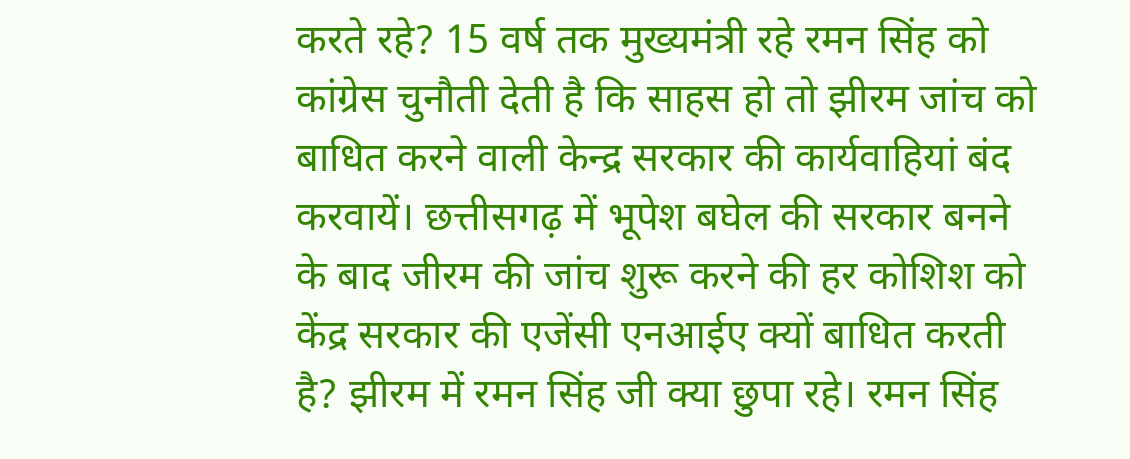करते रहे? 15 वर्ष तक मुख्यमंत्री रहे रमन सिंह को कांग्रेस चुनौती देती है कि साहस हो तो झीरम जांच को बाधित करने वाली केन्द्र सरकार की कार्यवाहियां बंद करवायें। छत्तीसगढ़ में भूपेश बघेल की सरकार बनने के बाद जीरम की जांच शुरू करने की हर कोशिश को केंद्र सरकार की एजेंसी एनआईए क्यों बाधित करती है? झीरम में रमन सिंह जी क्या छुपा रहे। रमन सिंह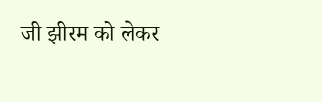जी झीरम को लेकर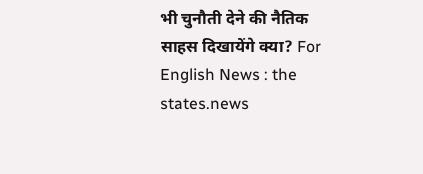भी चुनौती देने की नैतिक साहस दिखायेंगे क्या? For English News : the states.news